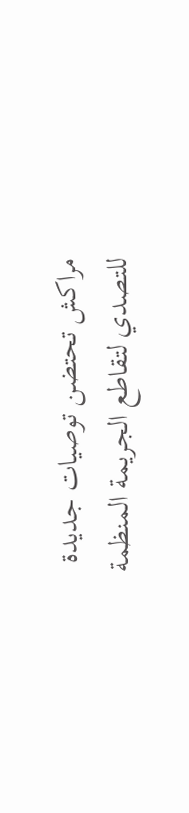مراكش تحتضن توصيات جديدة للتصدي لتقاطع الجريمة المنظمة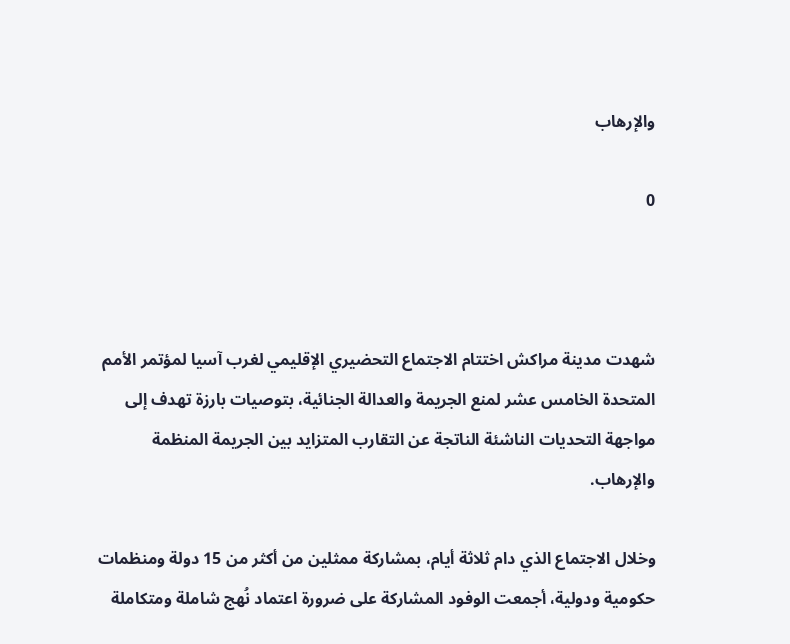والإرهاب

0



شهدت مدينة مراكش اختتام الاجتماع التحضيري الإقليمي لغرب آسيا لمؤتمر الأمم المتحدة الخامس عشر لمنع الجريمة والعدالة الجنائية، بتوصيات بارزة تهدف إلى مواجهة التحديات الناشئة الناتجة عن التقارب المتزايد بين الجريمة المنظمة والإرهاب.

وخلال الاجتماع الذي دام ثلاثة أيام، بمشاركة ممثلين من أكثر من 15 دولة ومنظمات حكومية ودولية، أجمعت الوفود المشاركة على ضرورة اعتماد نُهج شاملة ومتكاملة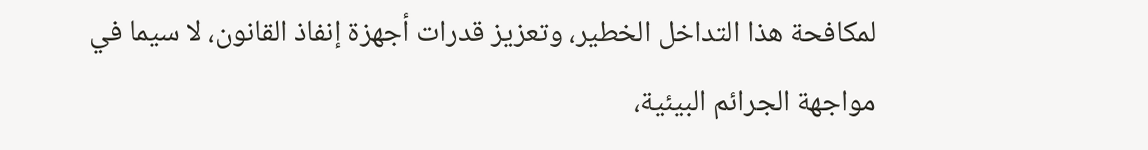لمكافحة هذا التداخل الخطير، وتعزيز قدرات أجهزة إنفاذ القانون، لا سيما في مواجهة الجرائم البيئية،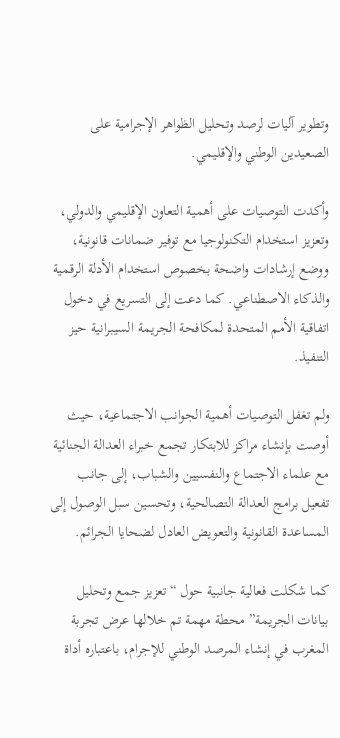وتطوير آليات لرصد وتحليل الظواهر الإجرامية على الصعيدين الوطني والإقليمي.

وأكدت التوصيات على أهمية التعاون الإقليمي والدولي، وتعزيز استخدام التكنولوجيا مع توفير ضمانات قانونية، ووضع إرشادات واضحة بخصوص استخدام الأدلة الرقمية والذكاء الاصطناعي. كما دعت إلى التسريع في دخول اتفاقية الأمم المتحدة لمكافحة الجريمة السيبرانية حيز التنفيذ.

ولم تغفل التوصيات أهمية الجوانب الاجتماعية، حيث أوصت بإنشاء مراكز للابتكار تجمع خبراء العدالة الجنائية مع علماء الاجتماع والنفسيين والشباب، إلى جانب تفعيل برامج العدالة التصالحية، وتحسين سبل الوصول إلى المساعدة القانونية والتعويض العادل لضحايا الجرائم.

كما شكلت فعالية جانبية حول “تعزيز جمع وتحليل بيانات الجريمة” محطة مهمة تم خلالها عرض تجربة المغرب في إنشاء المرصد الوطني للإجرام، باعتباره أداة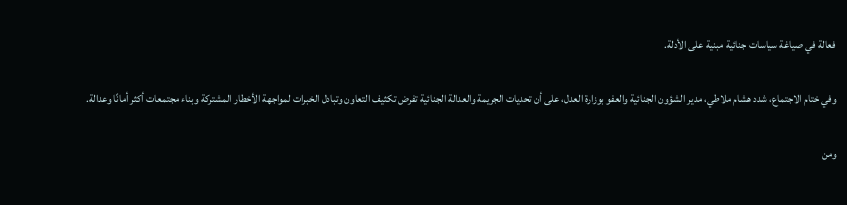فعالة في صياغة سياسات جنائية مبنية على الأدلة.

وفي ختام الاجتماع، شدد هشام ملاطي، مدير الشؤون الجنائية والعفو بوزارة العدل، على أن تحديات الجريمة والعدالة الجنائية تفرض تكثيف التعاون وتبادل الخبرات لمواجهة الأخطار المشتركة وبناء مجتمعات أكثر أمانًا وعدالة.

ومن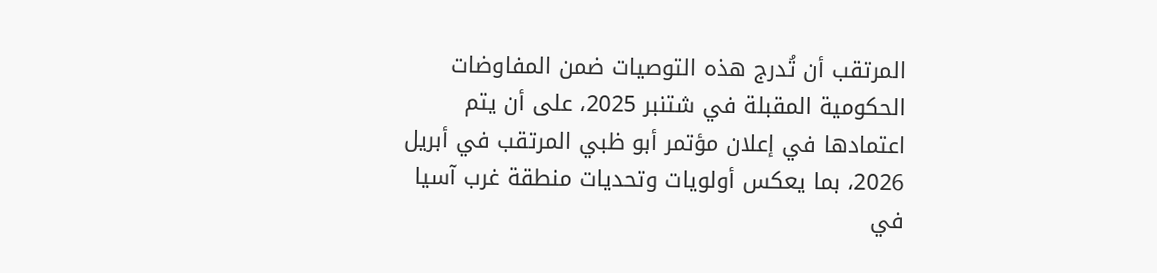المرتقب أن تُدرج هذه التوصيات ضمن المفاوضات الحكومية المقبلة في شتنبر 2025، على أن يتم اعتمادها في إعلان مؤتمر أبو ظبي المرتقب في أبريل 2026، بما يعكس أولويات وتحديات منطقة غرب آسيا في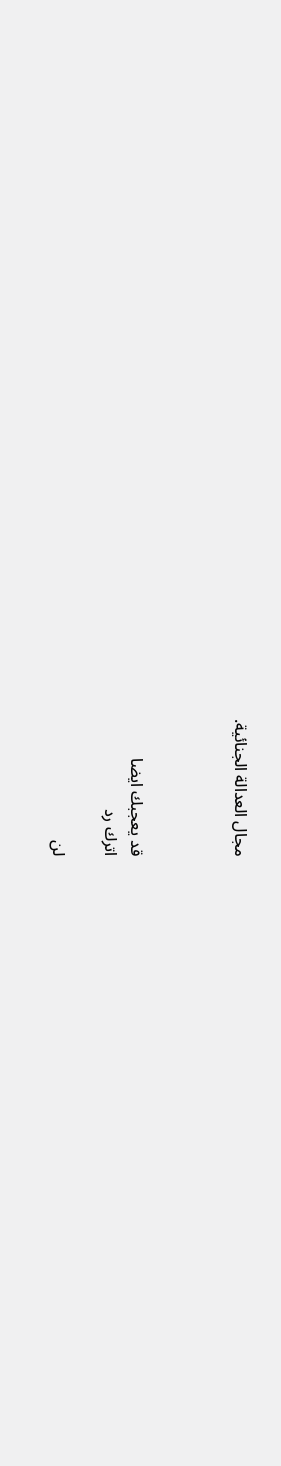مجال العدالة الجنائية.



قد يعجبك ايضا
اترك رد

لن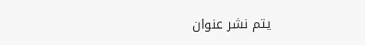يتم نشر عنوان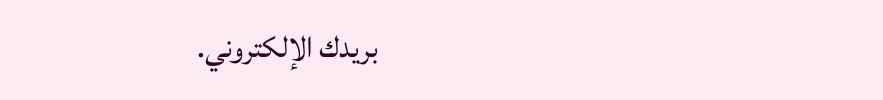بريدك الإلكتروني.